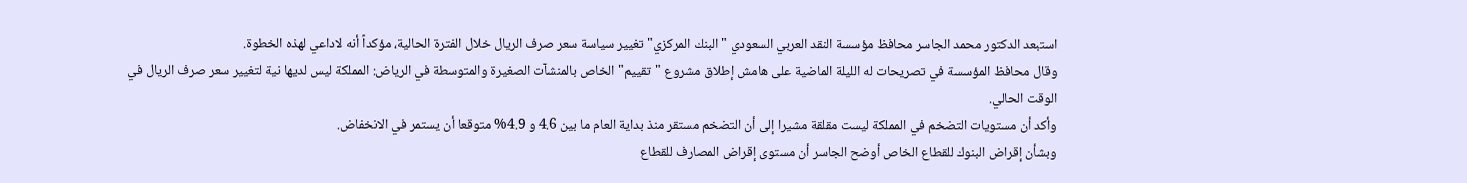استبعد الدكتور محمد الجاسر محافظ مؤسسة النقد العربي السعودي "البنك المركزي" تغيير سياسة سعر صرف الريال خلال الفترة الحالية، مؤكداً أنه لاداعي لهذه الخطوة.
وقال محافظ المؤسسة في تصريحات له الليلة الماضية على هامش إطلاق مشروع "تقييم" الخاص بالمنشآت الصغيرة والمتوسطة في الرياض: المملكة ليس لديها نية لتغيير سعر صرف الريال في الوقت الحالي.
وأكد أن مستويات التضخم في المملكة ليست مقلقة مشيرا إلى أن التضخم مستقر منذ بداية العام ما بين 4.6 و 4.9% متوقعا أن يستمر في الانخفاض.
وبشأن إقراض البنوك للقطاع الخاص أوضح الجاسر أن مستوى إقراض المصارف للقطاع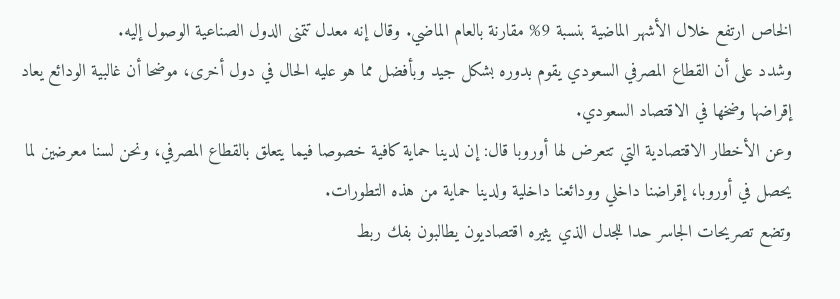الخاص ارتفع خلال الأشهر الماضية بنسبة 9% مقارنة بالعام الماضي. وقال إنه معدل تتمنى الدول الصناعية الوصول إليه.
وشدد على أن القطاع المصرفي السعودي يقوم بدوره بشكل جيد وبأفضل مما هو عليه الحال في دول أخرى، موضحا أن غالبية الودائع يعاد إقراضها وضخها في الاقتصاد السعودي.
وعن الأخطار الاقتصادية التي تتعرض لها أوروبا قال: إن لدينا حماية كافية خصوصا فيما يتعلق بالقطاع المصرفي، ونحن لسنا معرضين لما يحصل في أوروبا، إقراضنا داخلي وودائعنا داخلية ولدينا حماية من هذه التطورات.
وتضع تصريحات الجاسر حدا للجدل الذي يثيره اقتصاديون يطالبون بفك ربط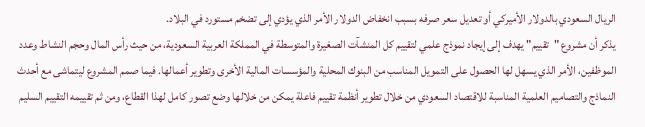الريال السعودي بالدولار الأميركي أو تعديل سعر صرفه بسبب انخفاض الدولار الأمر الذي يؤدي إلى تضخم مستورد في البلاد.
يذكر أن مشروع "تقييم" يهدف إلى إيجاد نموذج علمي لتقييم كل المنشآت الصغيرة والمتوسطة في المملكة العربية السعودية، من حيث رأس المال وحجم النشاط وعدد الموظفين، الأمر الذي يسهل لها الحصول على التمويل المناسب من البنوك المحلية والمؤسسات المالية الأخرى وتطوير أعمالها. فيما صمم المشروع ليتماشى مع أحدث النماذج والتصاميم العلمية المناسبة للاقتصاد السعودي من خلال تطوير أنظمة تقييم فاعلة يمكن من خلالها وضع تصور كامل لهذا القطاع، ومن ثم تقييمه التقييم السليم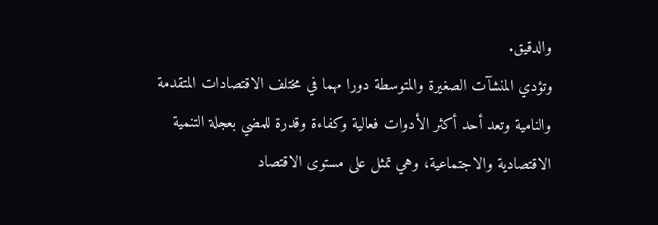والدقيق.
وتؤدي المنشآت الصغيرة والمتوسطة دورا مهما في مختلف الاقتصادات المتقدمة والنامية وتعد أحد أكثر الأدوات فعالية وكفاءة وقدرة للمضي بعجلة التنمية الاقتصادية والاجتماعية، وهي تمثل على مستوى الاقتصاد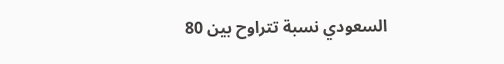السعودي نسبة تتراوح بين 80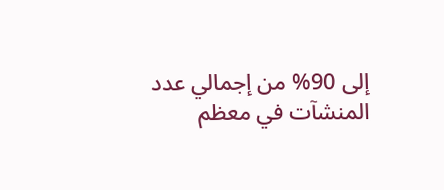إلى 90% من إجمالي عدد المنشآت في معظم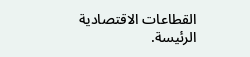القطاعات الاقتصادية الرئيسة.